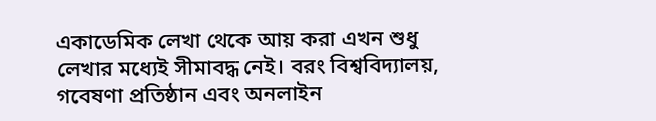একাডেমিক লেখা থেকে আয় করা এখন শুধু লেখার মধ্যেই সীমাবদ্ধ নেই। বরং বিশ্ববিদ্যালয়, গবেষণা প্রতিষ্ঠান এবং অনলাইন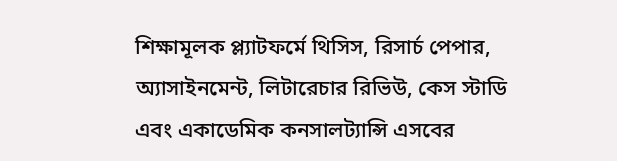শিক্ষামূলক প্ল্যাটফর্মে থিসিস, রিসার্চ পেপার, অ্যাসাইনমেন্ট, লিটারেচার রিভিউ, কেস স্টাডি এবং একাডেমিক কনসালট্যান্সি এসবের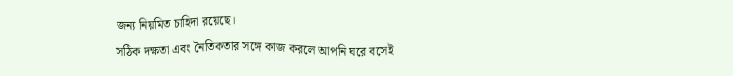জন্য নিয়মিত চাহিদা রয়েছে।
সঠিক দক্ষতা এবং নৈতিকতার সঙ্গে কাজ করলে আপনি ঘরে বসেই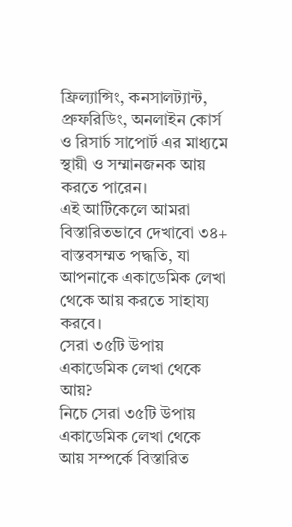ফ্রিল্যান্সিং, কনসালট্যান্ট, প্রুফরিডিং, অনলাইন কোর্স ও রিসার্চ সাপোর্ট এর মাধ্যমে স্থায়ী ও সম্মানজনক আয় করতে পারেন।
এই আর্টিকেলে আমরা বিস্তারিতভাবে দেখাবো ৩৪+ বাস্তবসম্মত পদ্ধতি, যা আপনাকে একাডেমিক লেখা থেকে আয় করতে সাহায্য করবে।
সেরা ৩৫টি উপায় একাডেমিক লেখা থেকে আয়?
নিচে সেরা ৩৫টি উপায় একাডেমিক লেখা থেকে আয় সম্পর্কে বিস্তারিত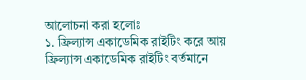আলোচনা করা হলোঃ
১. ফ্রিল্যান্স একাডেমিক রাইটিং করে আয়
ফ্রিল্যান্স একাডেমিক রাইটিং বর্তমানে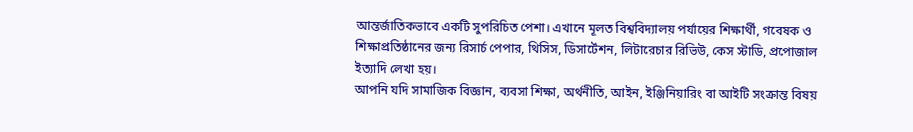আন্তর্জাতিকভাবে একটি সুপরিচিত পেশা। এখানে মূলত বিশ্ববিদ্যালয় পর্যায়ের শিক্ষার্থী, গবেষক ও শিক্ষাপ্রতিষ্ঠানের জন্য রিসার্চ পেপার, থিসিস, ডিসার্টেশন, লিটারেচার রিভিউ, কেস স্টাডি, প্রপোজাল ইত্যাদি লেখা হয়।
আপনি যদি সামাজিক বিজ্ঞান, ব্যবসা শিক্ষা, অর্থনীতি, আইন, ইঞ্জিনিয়ারিং বা আইটি সংক্রান্ত বিষয়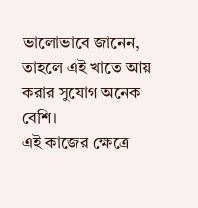ভালোভাবে জানেন, তাহলে এই খাতে আয় করার সুযোগ অনেক বেশি।
এই কাজের ক্ষেত্রে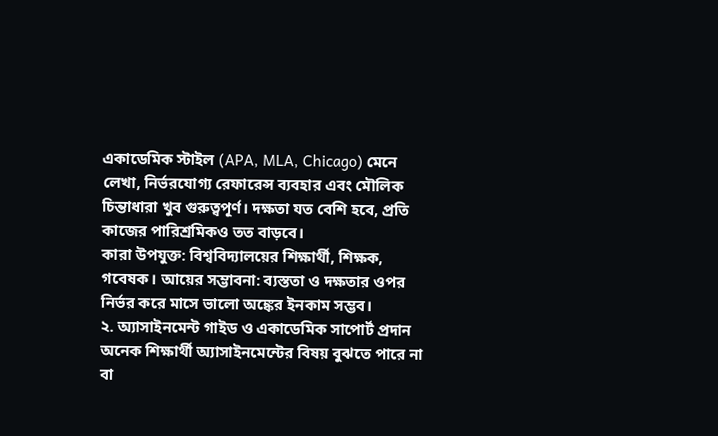একাডেমিক স্টাইল (APA, MLA, Chicago) মেনে লেখা, নির্ভরযোগ্য রেফারেন্স ব্যবহার এবং মৌলিক চিন্তাধারা খুব গুরুত্বপূর্ণ। দক্ষতা যত বেশি হবে, প্রতি কাজের পারিশ্রমিকও তত বাড়বে।
কারা উপযুক্ত: বিশ্ববিদ্যালয়ের শিক্ষার্থী, শিক্ষক, গবেষক। আয়ের সম্ভাবনা: ব্যস্ততা ও দক্ষতার ওপর নির্ভর করে মাসে ভালো অঙ্কের ইনকাম সম্ভব।
২. অ্যাসাইনমেন্ট গাইড ও একাডেমিক সাপোর্ট প্রদান
অনেক শিক্ষার্থী অ্যাসাইনমেন্টের বিষয় বুঝতে পারে না বা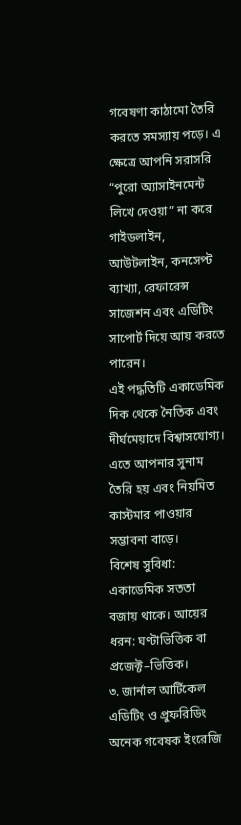গবেষণা কাঠামো তৈরি করতে সমস্যায় পড়ে। এ ক্ষেত্রে আপনি সরাসরি “পুরো অ্যাসাইনমেন্ট লিখে দেওয়া” না করে গাইডলাইন, আউটলাইন, কনসেপ্ট ব্যাখ্যা, রেফারেন্স সাজেশন এবং এডিটিং সাপোর্ট দিয়ে আয় করতে পারেন।
এই পদ্ধতিটি একাডেমিক দিক থেকে নৈতিক এবং দীর্ঘমেয়াদে বিশ্বাসযোগ্য। এতে আপনার সুনাম তৈরি হয় এবং নিয়মিত কাস্টমার পাওয়ার সম্ভাবনা বাড়ে।
বিশেষ সুবিধা: একাডেমিক সততা বজায় থাকে। আয়ের ধরন: ঘণ্টাভিত্তিক বা প্রজেক্ট–ভিত্তিক।
৩. জার্নাল আর্টিকেল এডিটিং ও প্রুফরিডিং
অনেক গবেষক ইংরেজি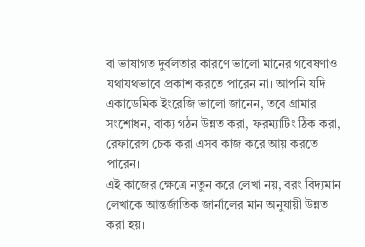বা ভাষাগত দুর্বলতার কারণে ভালো মানের গবেষণাও যথাযথভাবে প্রকাশ করতে পারেন না। আপনি যদি একাডেমিক ইংরেজি ভালো জানেন, তবে গ্রামার সংশোধন, বাক্য গঠন উন্নত করা, ফরম্যাটিং ঠিক করা, রেফারেন্স চেক করা এসব কাজ করে আয় করতে পারেন।
এই কাজের ক্ষেত্রে নতুন করে লেখা নয়, বরং বিদ্যমান লেখাকে আন্তর্জাতিক জার্নালের মান অনুযায়ী উন্নত করা হয়।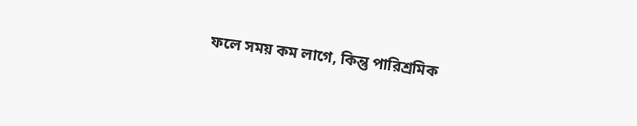ফলে সময় কম লাগে, কিন্তু পারিশ্রমিক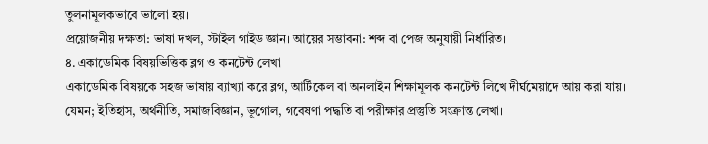তুলনামূলকভাবে ভালো হয়।
প্রয়োজনীয় দক্ষতা: ভাষা দখল, স্টাইল গাইড জ্ঞান। আয়ের সম্ভাবনা: শব্দ বা পেজ অনুযায়ী নির্ধারিত।
৪. একাডেমিক বিষয়ভিত্তিক ব্লগ ও কনটেন্ট লেখা
একাডেমিক বিষয়কে সহজ ভাষায় ব্যাখ্যা করে ব্লগ, আর্টিকেল বা অনলাইন শিক্ষামূলক কনটেন্ট লিখে দীর্ঘমেয়াদে আয় করা যায়। যেমন; ইতিহাস, অর্থনীতি, সমাজবিজ্ঞান, ভূগোল, গবেষণা পদ্ধতি বা পরীক্ষার প্রস্তুতি সংক্রান্ত লেখা।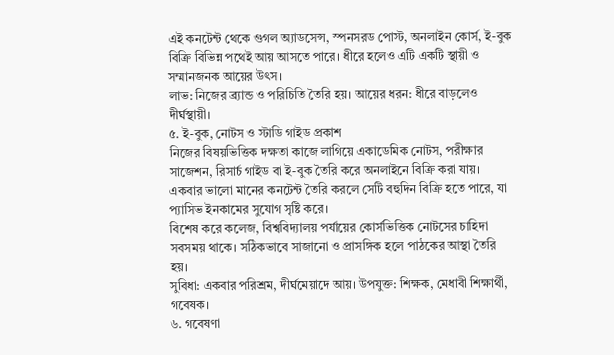এই কনটেন্ট থেকে গুগল অ্যাডসেন্স, স্পনসরড পোস্ট, অনলাইন কোর্স, ই-বুক বিক্রি বিভিন্ন পথেই আয় আসতে পারে। ধীরে হলেও এটি একটি স্থায়ী ও সম্মানজনক আয়ের উৎস।
লাভ: নিজের ব্র্যান্ড ও পরিচিতি তৈরি হয়। আয়ের ধরন: ধীরে বাড়লেও দীর্ঘস্থায়ী।
৫. ই-বুক, নোটস ও স্টাডি গাইড প্রকাশ
নিজের বিষয়ভিত্তিক দক্ষতা কাজে লাগিয়ে একাডেমিক নোটস, পরীক্ষার সাজেশন, রিসার্চ গাইড বা ই-বুক তৈরি করে অনলাইনে বিক্রি করা যায়। একবার ভালো মানের কনটেন্ট তৈরি করলে সেটি বহুদিন বিক্রি হতে পারে, যা প্যাসিভ ইনকামের সুযোগ সৃষ্টি করে।
বিশেষ করে কলেজ, বিশ্ববিদ্যালয় পর্যায়ের কোর্সভিত্তিক নোটসের চাহিদা সবসময় থাকে। সঠিকভাবে সাজানো ও প্রাসঙ্গিক হলে পাঠকের আস্থা তৈরি হয়।
সুবিধা: একবার পরিশ্রম, দীর্ঘমেয়াদে আয়। উপযুক্ত: শিক্ষক, মেধাবী শিক্ষার্থী, গবেষক।
৬. গবেষণা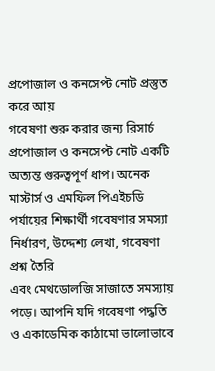প্রপোজাল ও কনসেপ্ট নোট প্রস্তুত করে আয়
গবেষণা শুরু করার জন্য রিসার্চ প্রপোজাল ও কনসেপ্ট নোট একটি অত্যন্ত গুরুত্বপূর্ণ ধাপ। অনেক মাস্টার্স ও এমফিল পিএইচডি পর্যায়ের শিক্ষার্থী গবেষণার সমস্যা নির্ধারণ, উদ্দেশ্য লেখা, গবেষণা প্রশ্ন তৈরি
এবং মেথডোলজি সাজাতে সমস্যায় পড়ে। আপনি যদি গবেষণা পদ্ধতি ও একাডেমিক কাঠামো ভালোভাবে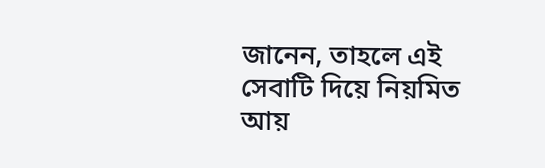জানেন, তাহলে এই সেবাটি দিয়ে নিয়মিত আয়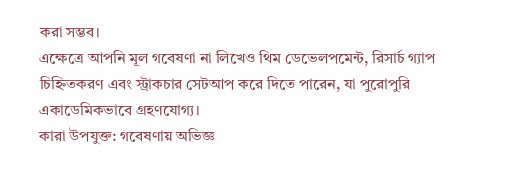করা সম্ভব।
এক্ষেত্রে আপনি মূল গবেষণা না লিখেও থিম ডেভেলপমেন্ট, রিসার্চ গ্যাপ চিহ্নিতকরণ এবং স্ট্রাকচার সেটআপ করে দিতে পারেন, যা পুরোপুরি একাডেমিকভাবে গ্রহণযোগ্য।
কারা উপযুক্ত: গবেষণায় অভিজ্ঞ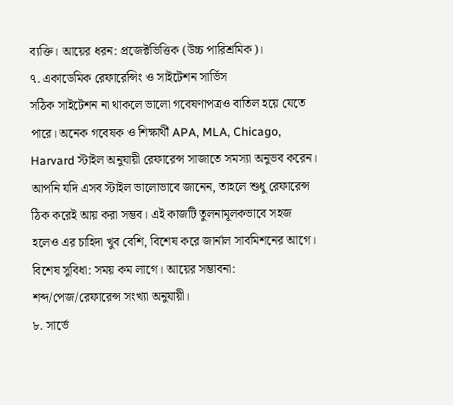ব্যক্তি। আয়ের ধরন: প্রজেক্টভিত্তিক (উচ্চ পারিশ্রমিক)।
৭. একাডেমিক রেফারেন্সিং ও সাইটেশন সার্ভিস
সঠিক সাইটেশন না থাকলে ভালো গবেষণাপত্রও বাতিল হয়ে যেতে পারে। অনেক গবেষক ও শিক্ষার্থী APA, MLA, Chicago, Harvard স্টাইল অনুযায়ী রেফারেন্স সাজাতে সমস্যা অনুভব করেন।
আপনি যদি এসব স্টাইল ভালোভাবে জানেন, তাহলে শুধু রেফারেন্স ঠিক করেই আয় করা সম্ভব। এই কাজটি তুলনামূলকভাবে সহজ হলেও এর চাহিদা খুব বেশি, বিশেষ করে জার্নাল সাবমিশনের আগে।
বিশেষ সুবিধা: সময় কম লাগে। আয়ের সম্ভাবনা: শব্দ/পেজ/রেফারেন্স সংখ্যা অনুযায়ী।
৮. সার্ভে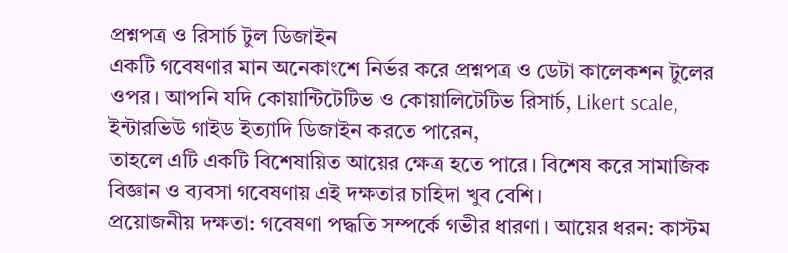প্রশ্নপত্র ও রিসার্চ টুল ডিজাইন
একটি গবেষণার মান অনেকাংশে নির্ভর করে প্রশ্নপত্র ও ডেটা কালেকশন টুলের ওপর। আপনি যদি কোয়ান্টিটেটিভ ও কোয়ালিটেটিভ রিসার্চ, Likert scale, ইন্টারভিউ গাইড ইত্যাদি ডিজাইন করতে পারেন,
তাহলে এটি একটি বিশেষায়িত আয়ের ক্ষেত্র হতে পারে। বিশেষ করে সামাজিক বিজ্ঞান ও ব্যবসা গবেষণায় এই দক্ষতার চাহিদা খুব বেশি।
প্রয়োজনীয় দক্ষতা: গবেষণা পদ্ধতি সম্পর্কে গভীর ধারণা। আয়ের ধরন: কাস্টম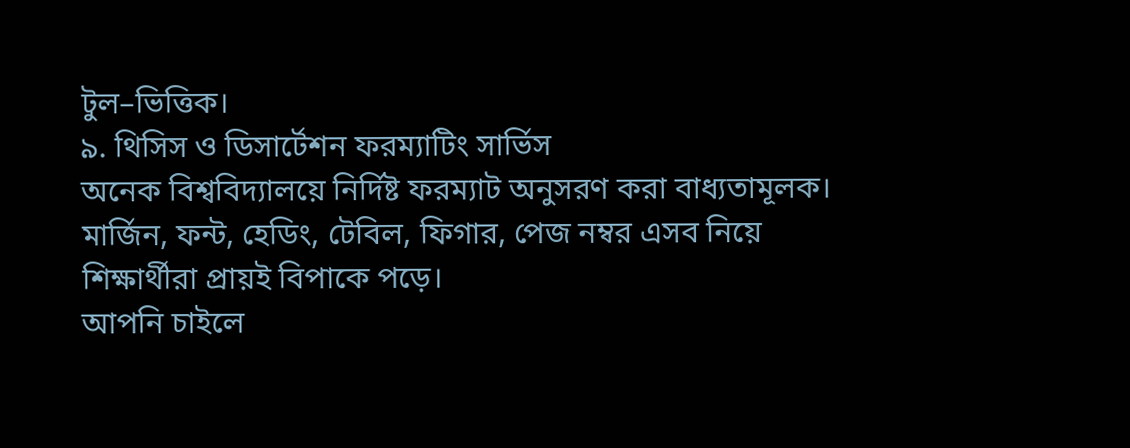টুল–ভিত্তিক।
৯. থিসিস ও ডিসার্টেশন ফরম্যাটিং সার্ভিস
অনেক বিশ্ববিদ্যালয়ে নির্দিষ্ট ফরম্যাট অনুসরণ করা বাধ্যতামূলক। মার্জিন, ফন্ট, হেডিং, টেবিল, ফিগার, পেজ নম্বর এসব নিয়ে শিক্ষার্থীরা প্রায়ই বিপাকে পড়ে।
আপনি চাইলে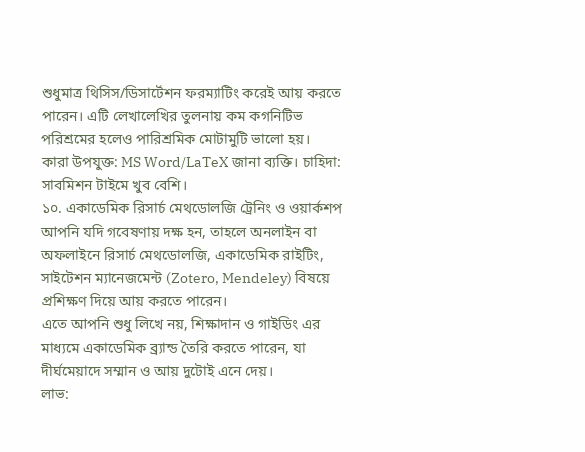শুধুমাত্র থিসিস/ডিসার্টেশন ফরম্যাটিং করেই আয় করতে পারেন। এটি লেখালেখির তুলনায় কম কগনিটিভ পরিশ্রমের হলেও পারিশ্রমিক মোটামুটি ভালো হয়।
কারা উপযুক্ত: MS Word/LaTeX জানা ব্যক্তি। চাহিদা: সাবমিশন টাইমে খুব বেশি।
১০. একাডেমিক রিসার্চ মেথডোলজি ট্রেনিং ও ওয়ার্কশপ
আপনি যদি গবেষণায় দক্ষ হন, তাহলে অনলাইন বা অফলাইনে রিসার্চ মেথডোলজি, একাডেমিক রাইটিং, সাইটেশন ম্যানেজমেন্ট (Zotero, Mendeley) বিষয়ে প্রশিক্ষণ দিয়ে আয় করতে পারেন।
এতে আপনি শুধু লিখে নয়, শিক্ষাদান ও গাইডিং এর মাধ্যমে একাডেমিক ব্র্যান্ড তৈরি করতে পারেন, যা দীর্ঘমেয়াদে সম্মান ও আয় দুটোই এনে দেয়।
লাভ: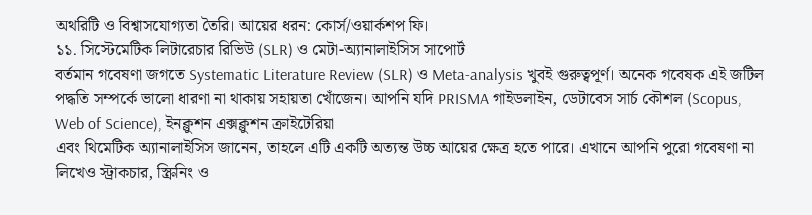অথরিটি ও বিশ্বাসযোগ্যতা তৈরি। আয়ের ধরন: কোর্স/ওয়ার্কশপ ফি।
১১. সিস্টেমেটিক লিটারেচার রিভিউ (SLR) ও মেটা-অ্যানালাইসিস সাপোর্ট
বর্তমান গবেষণা জগতে Systematic Literature Review (SLR) ও Meta-analysis খুবই গুরুত্বপূর্ণ। অনেক গবেষক এই জটিল পদ্ধতি সম্পর্কে ভালো ধারণা না থাকায় সহায়তা খোঁজেন। আপনি যদি PRISMA গাইডলাইন, ডেটাবেস সার্চ কৌশল (Scopus, Web of Science), ইনক্লুশন এক্সক্লুশন ক্রাইটেরিয়া
এবং থিমেটিক অ্যানালাইসিস জানেন, তাহলে এটি একটি অত্যন্ত উচ্চ আয়ের ক্ষেত্র হতে পারে। এখানে আপনি পুরো গবেষণা না লিখেও স্ট্রাকচার, স্ক্রিনিং ও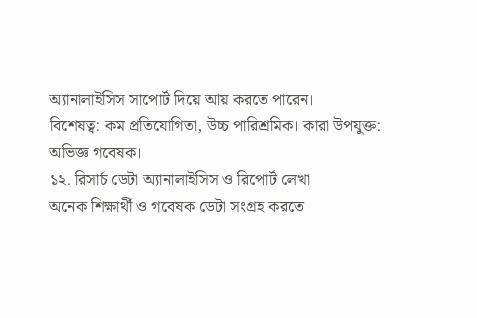অ্যানালাইসিস সাপোর্ট দিয়ে আয় করতে পারেন।
বিশেষত্ব: কম প্রতিযোগিতা, উচ্চ পারিশ্রমিক। কারা উপযুক্ত: অভিজ্ঞ গবেষক।
১২. রিসার্চ ডেটা অ্যানালাইসিস ও রিপোর্ট লেখা
অনেক শিক্ষার্থী ও গবেষক ডেটা সংগ্রহ করতে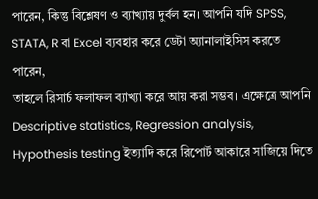পারেন, কিন্তু বিশ্লেষণ ও ব্যাখ্যায় দুর্বল হন। আপনি যদি SPSS, STATA, R বা Excel ব্যবহার করে ডেটা অ্যানালাইসিস করতে পারেন,
তাহলে রিসার্চ ফলাফল ব্যাখ্যা করে আয় করা সম্ভব। এক্ষেত্রে আপনি Descriptive statistics, Regression analysis, Hypothesis testing ইত্যাদি করে রিপোর্ট আকারে সাজিয়ে দিতে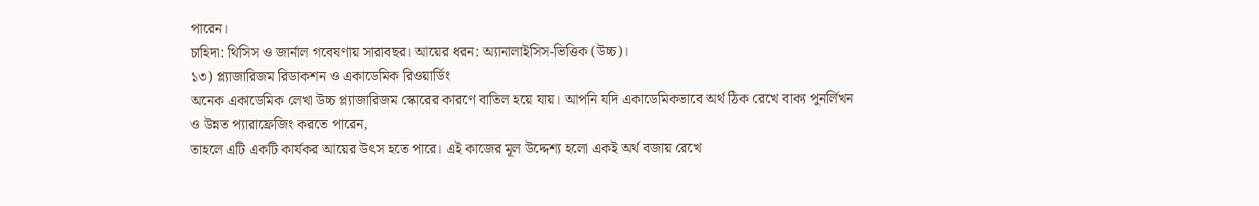পারেন।
চাহিদা: থিসিস ও জার্নাল গবেষণায় সারাবছর। আয়ের ধরন: অ্যানালাইসিস-ভিত্তিক (উচ্চ)।
১৩) প্ল্যাজারিজম রিডাকশন ও একাডেমিক রিওয়ার্ডিং
অনেক একাডেমিক লেখা উচ্চ প্ল্যাজারিজম স্কোরের কারণে বাতিল হয়ে যায়। আপনি যদি একাডেমিকভাবে অর্থ ঠিক রেখে বাক্য পুনর্লিখন ও উন্নত প্যারাফ্রেজিং করতে পারেন,
তাহলে এটি একটি কার্যকর আয়ের উৎস হতে পারে। এই কাজের মূল উদ্দেশ্য হলো একই অর্থ বজায় রেখে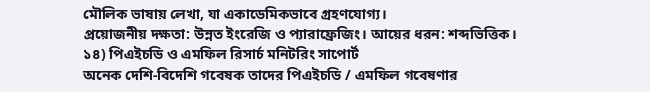মৌলিক ভাষায় লেখা, যা একাডেমিকভাবে গ্রহণযোগ্য।
প্রয়োজনীয় দক্ষতা: উন্নত ইংরেজি ও প্যারাফ্রেজিং। আয়ের ধরন: শব্দভিত্তিক।
১৪) পিএইচডি ও এমফিল রিসার্চ মনিটরিং সাপোর্ট
অনেক দেশি-বিদেশি গবেষক তাদের পিএইচডি / এমফিল গবেষণার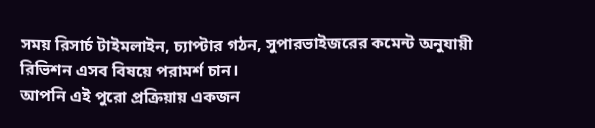সময় রিসার্চ টাইমলাইন, চ্যাপ্টার গঠন, সুপারভাইজরের কমেন্ট অনুযায়ী রিভিশন এসব বিষয়ে পরামর্শ চান।
আপনি এই পুরো প্রক্রিয়ায় একজন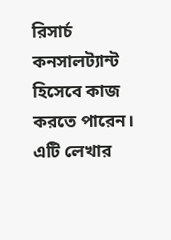রিসার্চ কনসালট্যান্ট হিসেবে কাজ করতে পারেন। এটি লেখার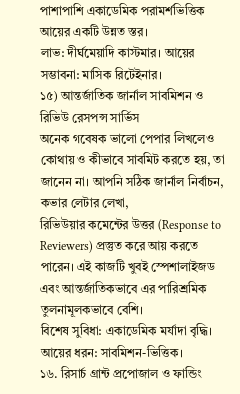পাশাপাশি একাডেমিক পরামর্শভিত্তিক আয়ের একটি উন্নত স্তর।
লাভ: দীর্ঘমেয়াদি কাস্টমার। আয়ের সম্ভাবনা: মাসিক রিটেইনার।
১৫) আন্তর্জাতিক জার্নাল সাবমিশন ও রিভিউ রেসপন্স সার্ভিস
অনেক গবেষক ভালো পেপার লিখলেও কোথায় ও কীভাবে সাবমিট করতে হয়, তা জানেন না। আপনি সঠিক জার্নাল নির্বাচন, কভার লেটার লেখা,
রিভিউয়ার কমেন্টের উত্তর (Response to Reviewers) প্রস্তুত করে আয় করতে পারেন। এই কাজটি খুবই স্পেশালাইজড এবং আন্তর্জাতিকভাবে এর পারিশ্রমিক তুলনামূলকভাবে বেশি।
বিশেষ সুবিধা: একাডেমিক মর্যাদা বৃদ্ধি। আয়ের ধরন: সাবমিশন-ভিত্তিক।
১৬. রিসার্চ গ্রান্ট প্রপোজাল ও ফান্ডিং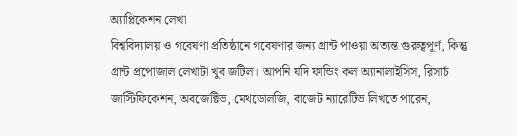অ্যাপ্লিকেশন লেখা
বিশ্ববিদ্যালয় ও গবেষণা প্রতিষ্ঠানে গবেষণার জন্য গ্রান্ট পাওয়া অত্যন্ত গুরুত্বপূর্ণ, কিন্তু গ্রান্ট প্রপোজাল লেখাটা খুব জটিল। আপনি যদি ফান্ডিং কল অ্যানালাইসিস, রিসার্চ জাস্টিফিকেশন, অবজেক্টিভ, মেথডোলজি, বাজেট ন্যারেটিভ লিখতে পারেন,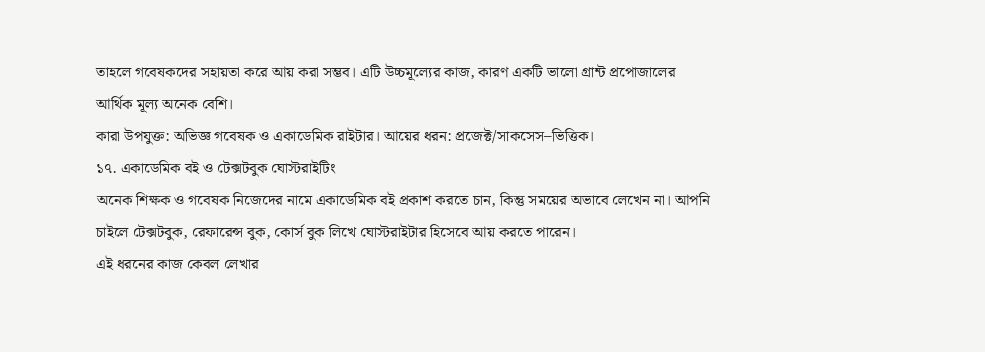তাহলে গবেষকদের সহায়তা করে আয় করা সম্ভব। এটি উচ্চমূল্যের কাজ, কারণ একটি ভালো গ্রান্ট প্রপোজালের আর্থিক মূল্য অনেক বেশি।
কারা উপযুক্ত: অভিজ্ঞ গবেষক ও একাডেমিক রাইটার। আয়ের ধরন: প্রজেক্ট/সাকসেস–ভিত্তিক।
১৭. একাডেমিক বই ও টেক্সটবুক ঘোস্টরাইটিং
অনেক শিক্ষক ও গবেষক নিজেদের নামে একাডেমিক বই প্রকাশ করতে চান, কিন্তু সময়ের অভাবে লেখেন না। আপনি চাইলে টেক্সটবুক, রেফারেন্স বুক, কোর্স বুক লিখে ঘোস্টরাইটার হিসেবে আয় করতে পারেন।
এই ধরনের কাজ কেবল লেখার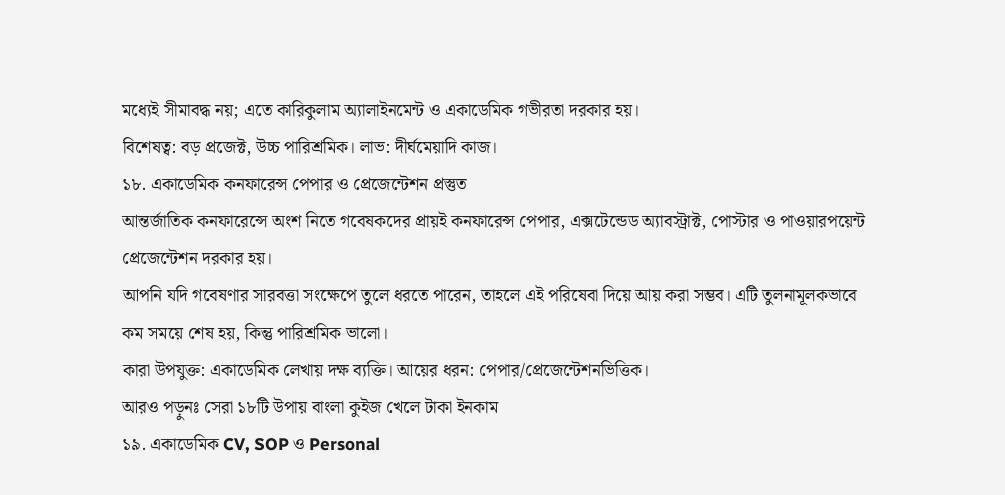মধ্যেই সীমাবদ্ধ নয়; এতে কারিকুলাম অ্যালাইনমেন্ট ও একাডেমিক গভীরতা দরকার হয়।
বিশেষত্ব: বড় প্রজেক্ট, উচ্চ পারিশ্রমিক। লাভ: দীর্ঘমেয়াদি কাজ।
১৮. একাডেমিক কনফারেন্স পেপার ও প্রেজেন্টেশন প্রস্তুত
আন্তর্জাতিক কনফারেন্সে অংশ নিতে গবেষকদের প্রায়ই কনফারেন্স পেপার, এক্সটেন্ডেড অ্যাবস্ট্রাক্ট, পোস্টার ও পাওয়ারপয়েন্ট প্রেজেন্টেশন দরকার হয়।
আপনি যদি গবেষণার সারবত্তা সংক্ষেপে তুলে ধরতে পারেন, তাহলে এই পরিষেবা দিয়ে আয় করা সম্ভব। এটি তুলনামূলকভাবে কম সময়ে শেষ হয়, কিন্তু পারিশ্রমিক ভালো।
কারা উপযুক্ত: একাডেমিক লেখায় দক্ষ ব্যক্তি। আয়ের ধরন: পেপার/প্রেজেন্টেশনভিত্তিক।
আরও পড়ুনঃ সেরা ১৮টি উপায় বাংলা কুইজ খেলে টাকা ইনকাম
১৯. একাডেমিক CV, SOP ও Personal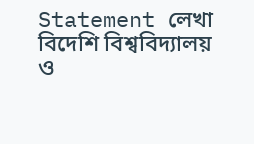Statement লেখা
বিদেশি বিশ্ববিদ্যালয় ও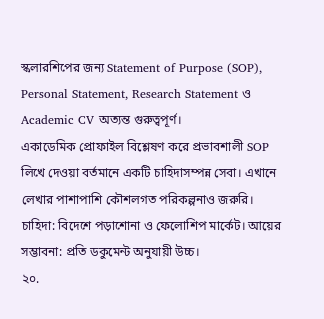স্কলারশিপের জন্য Statement of Purpose (SOP), Personal Statement, Research Statement ও Academic CV অত্যন্ত গুরুত্বপূর্ণ।
একাডেমিক প্রোফাইল বিশ্লেষণ করে প্রভাবশালী SOP লিখে দেওয়া বর্তমানে একটি চাহিদাসম্পন্ন সেবা। এখানে লেখার পাশাপাশি কৌশলগত পরিকল্পনাও জরুরি।
চাহিদা: বিদেশে পড়াশোনা ও ফেলোশিপ মার্কেট। আয়ের সম্ভাবনা: প্রতি ডকুমেন্ট অনুযায়ী উচ্চ।
২০.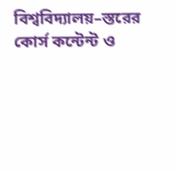বিশ্ববিদ্যালয়–স্তরের কোর্স কন্টেন্ট ও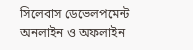সিলেবাস ডেভেলপমেন্ট
অনলাইন ও অফলাইন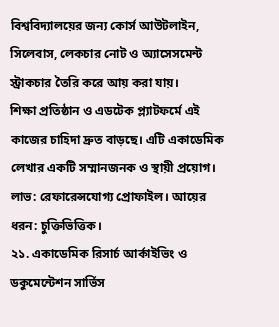বিশ্ববিদ্যালয়ের জন্য কোর্স আউটলাইন, সিলেবাস, লেকচার নোট ও অ্যাসেসমেন্ট স্ট্রাকচার তৈরি করে আয় করা যায়।
শিক্ষা প্রতিষ্ঠান ও এডটেক প্ল্যাটফর্মে এই কাজের চাহিদা দ্রুত বাড়ছে। এটি একাডেমিক লেখার একটি সম্মানজনক ও স্থায়ী প্রয়োগ।
লাভ: রেফারেন্সযোগ্য প্রোফাইল। আয়ের ধরন: চুক্তিভিত্তিক।
২১. একাডেমিক রিসার্চ আর্কাইভিং ও ডকুমেন্টেশন সার্ভিস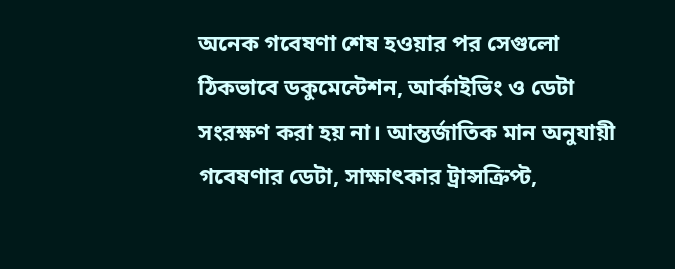অনেক গবেষণা শেষ হওয়ার পর সেগুলো ঠিকভাবে ডকুমেন্টেশন, আর্কাইভিং ও ডেটা সংরক্ষণ করা হয় না। আন্তর্জাতিক মান অনুযায়ী গবেষণার ডেটা, সাক্ষাৎকার ট্রান্সক্রিপ্ট,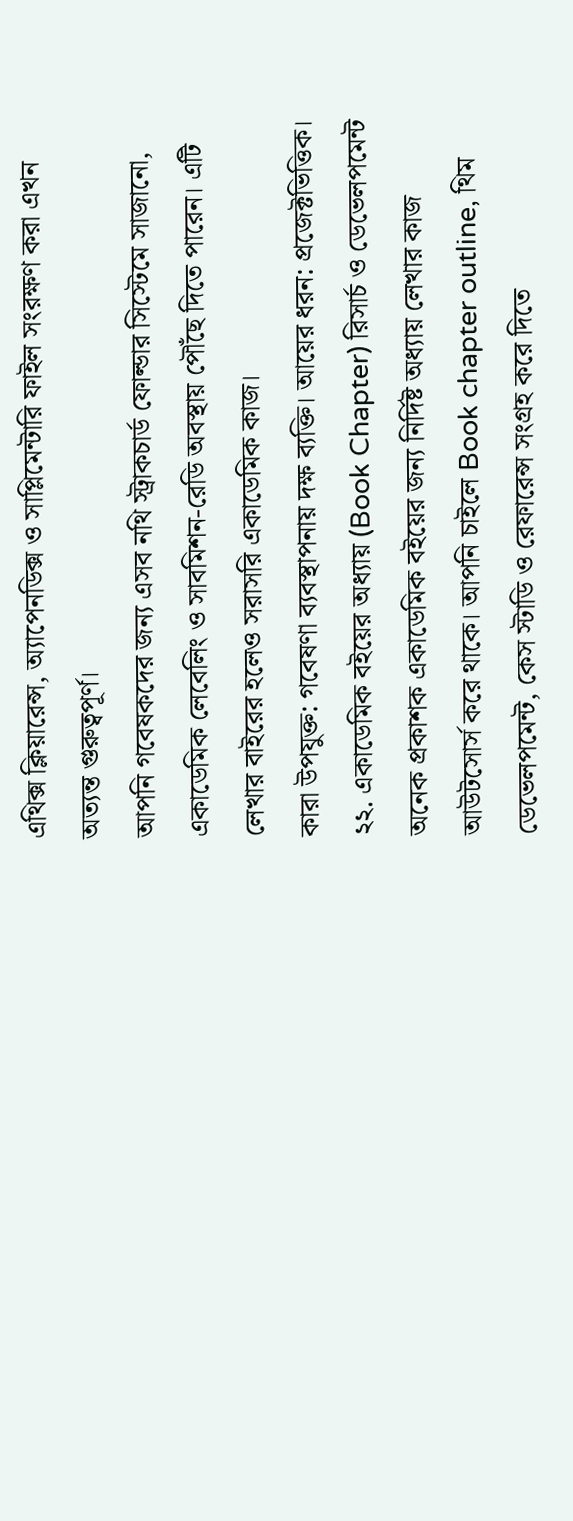এথিক্স ক্লিয়ারেন্স, অ্যাপেনডিক্স ও সাপ্লিমেন্টারি ফাইল সংরক্ষণ করা এখন অত্যন্ত গুরুত্বপূর্ণ।
আপনি গবেষকদের জন্য এসব নথি স্ট্রাকচার্ড ফোল্ডার সিস্টেমে সাজানো, একাডেমিক লেবেলিং ও সাবমিশন-রেডি অবস্থায় পৌঁছে দিতে পারেন। এটি লেখার বাইরের হলেও সরাসরি একাডেমিক কাজ।
কারা উপযুক্ত: গবেষণা ব্যবস্থাপনায় দক্ষ ব্যক্তি। আয়ের ধরন: প্রজেক্টভিত্তিক।
২২. একাডেমিক বইয়ের অধ্যায় (Book Chapter) রিসার্চ ও ডেভেলপমেন্ট
অনেক প্রকাশক একাডেমিক বইয়ের জন্য নির্দিষ্ট অধ্যায় লেখার কাজ আউটসোর্স করে থাকে। আপনি চাইলে Book chapter outline, থিম ডেভেলপমেন্ট, কেস স্টাডি ও রেফারেন্স সংগ্রহ করে দিতে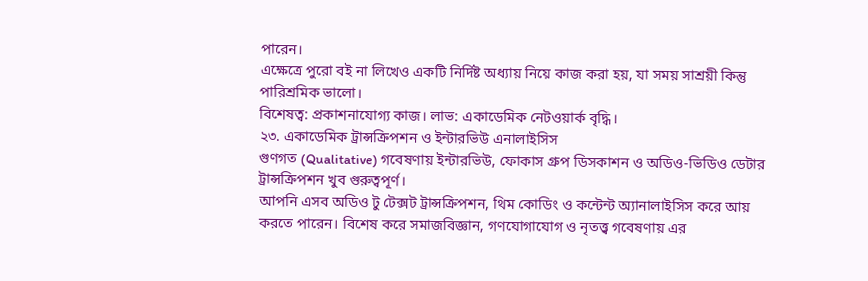পারেন।
এক্ষেত্রে পুরো বই না লিখেও একটি নির্দিষ্ট অধ্যায় নিয়ে কাজ করা হয়, যা সময় সাশ্রয়ী কিন্তু পারিশ্রমিক ভালো।
বিশেষত্ব: প্রকাশনাযোগ্য কাজ। লাভ: একাডেমিক নেটওয়ার্ক বৃদ্ধি।
২৩. একাডেমিক ট্রান্সক্রিপশন ও ইন্টারভিউ এনালাইসিস
গুণগত (Qualitative) গবেষণায় ইন্টারভিউ, ফোকাস গ্রুপ ডিসকাশন ও অডিও-ভিডিও ডেটার ট্রান্সক্রিপশন খুব গুরুত্বপূর্ণ।
আপনি এসব অডিও টু টেক্সট ট্রান্সক্রিপশন, থিম কোডিং ও কন্টেন্ট অ্যানালাইসিস করে আয় করতে পারেন। বিশেষ করে সমাজবিজ্ঞান, গণযোগাযোগ ও নৃতত্ত্ব গবেষণায় এর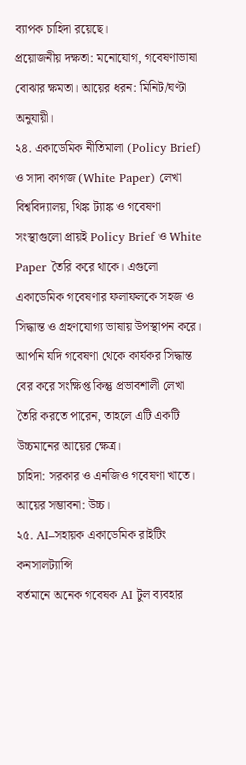ব্যাপক চাহিদা রয়েছে।
প্রয়োজনীয় দক্ষতা: মনোযোগ, গবেষণাভাষা বোঝার ক্ষমতা। আয়ের ধরন: মিনিট/ঘণ্টা অনুযায়ী।
২৪. একাডেমিক নীতিমালা (Policy Brief) ও সাদা কাগজ (White Paper) লেখা
বিশ্ববিদ্যালয়, থিঙ্ক ট্যাঙ্ক ও গবেষণা সংস্থাগুলো প্রায়ই Policy Brief ও White Paper তৈরি করে থাকে। এগুলো একাডেমিক গবেষণার ফলাফলকে সহজ ও সিদ্ধান্ত ও গ্রহণযোগ্য ভাষায় উপস্থাপন করে।
আপনি যদি গবেষণা থেকে কার্যকর সিদ্ধান্ত বের করে সংক্ষিপ্ত কিন্তু প্রভাবশালী লেখা তৈরি করতে পারেন, তাহলে এটি একটি উচ্চমানের আয়ের ক্ষেত্র।
চাহিদা: সরকার ও এনজিও গবেষণা খাতে। আয়ের সম্ভাবনা: উচ্চ।
২৫. AI–সহায়ক একাডেমিক রাইটিং কনসালট্যান্সি
বর্তমানে অনেক গবেষক AI টুল ব্যবহার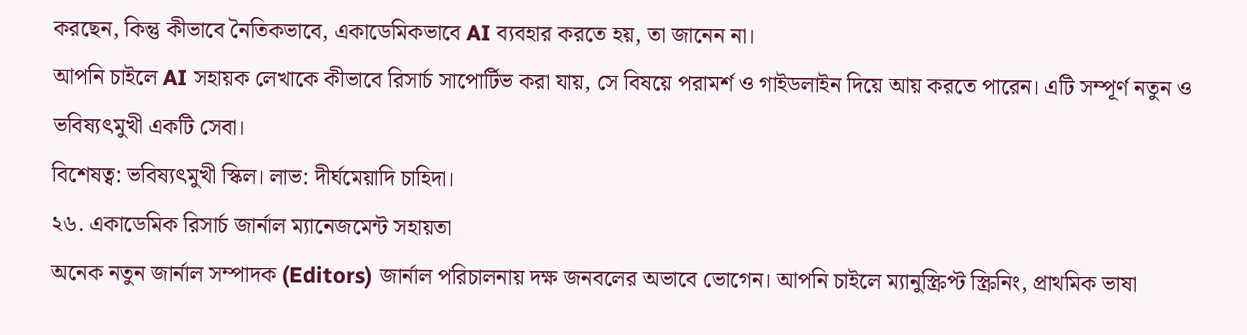করছেন, কিন্তু কীভাবে নৈতিকভাবে, একাডেমিকভাবে AI ব্যবহার করতে হয়, তা জানেন না।
আপনি চাইলে AI সহায়ক লেখাকে কীভাবে রিসার্চ সাপোর্টিভ করা যায়, সে বিষয়ে পরামর্শ ও গাইডলাইন দিয়ে আয় করতে পারেন। এটি সম্পূর্ণ নতুন ও ভবিষ্যৎমুখী একটি সেবা।
বিশেষত্ব: ভবিষ্যৎমুখী স্কিল। লাভ: দীর্ঘমেয়াদি চাহিদা।
২৬. একাডেমিক রিসার্চ জার্নাল ম্যানেজমেন্ট সহায়তা
অনেক নতুন জার্নাল সম্পাদক (Editors) জার্নাল পরিচালনায় দক্ষ জনবলের অভাবে ভোগেন। আপনি চাইলে ম্যানুস্ক্রিপ্ট স্ক্রিনিং, প্রাথমিক ভাষা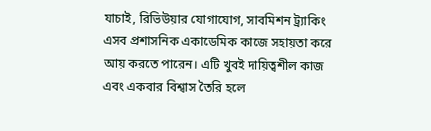যাচাই, রিভিউয়ার যোগাযোগ, সাবমিশন ট্র্যাকিং
এসব প্রশাসনিক একাডেমিক কাজে সহায়তা করে আয় করতে পারেন। এটি খুবই দায়িত্বশীল কাজ এবং একবার বিশ্বাস তৈরি হলে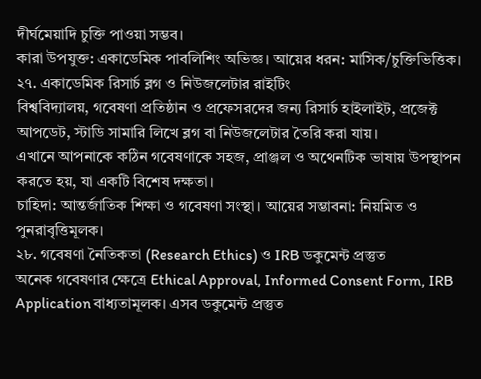দীর্ঘমেয়াদি চুক্তি পাওয়া সম্ভব।
কারা উপযুক্ত: একাডেমিক পাবলিশিং অভিজ্ঞ। আয়ের ধরন: মাসিক/চুক্তিভিত্তিক।
২৭. একাডেমিক রিসার্চ ব্লগ ও নিউজলেটার রাইটিং
বিশ্ববিদ্যালয়, গবেষণা প্রতিষ্ঠান ও প্রফেসরদের জন্য রিসার্চ হাইলাইট, প্রজেক্ট আপডেট, স্টাডি সামারি লিখে ব্লগ বা নিউজলেটার তৈরি করা যায়।
এখানে আপনাকে কঠিন গবেষণাকে সহজ, প্রাঞ্জল ও অথেনটিক ভাষায় উপস্থাপন করতে হয়, যা একটি বিশেষ দক্ষতা।
চাহিদা: আন্তর্জাতিক শিক্ষা ও গবেষণা সংস্থা। আয়ের সম্ভাবনা: নিয়মিত ও পুনরাবৃত্তিমূলক।
২৮. গবেষণা নৈতিকতা (Research Ethics) ও IRB ডকুমেন্ট প্রস্তুত
অনেক গবেষণার ক্ষেত্রে Ethical Approval, Informed Consent Form, IRB Application বাধ্যতামূলক। এসব ডকুমেন্ট প্রস্তুত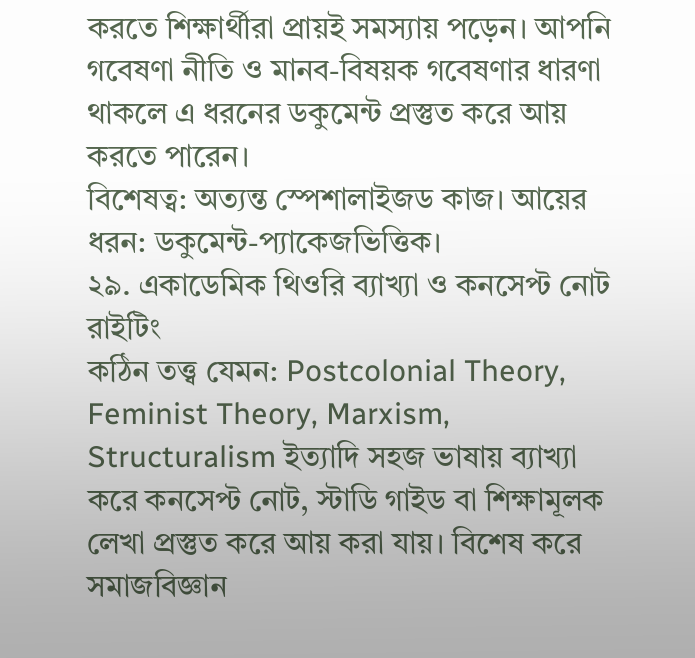করতে শিক্ষার্থীরা প্রায়ই সমস্যায় পড়েন। আপনি গবেষণা নীতি ও মানব-বিষয়ক গবেষণার ধারণা থাকলে এ ধরনের ডকুমেন্ট প্রস্তুত করে আয় করতে পারেন।
বিশেষত্ব: অত্যন্ত স্পেশালাইজড কাজ। আয়ের ধরন: ডকুমেন্ট-প্যাকেজভিত্তিক।
২৯. একাডেমিক থিওরি ব্যাখ্যা ও কনসেপ্ট নোট রাইটিং
কঠিন তত্ত্ব যেমন: Postcolonial Theory, Feminist Theory, Marxism, Structuralism ইত্যাদি সহজ ভাষায় ব্যাখ্যা করে কনসেপ্ট নোট, স্টাডি গাইড বা শিক্ষামূলক লেখা প্রস্তুত করে আয় করা যায়। বিশেষ করে সমাজবিজ্ঞান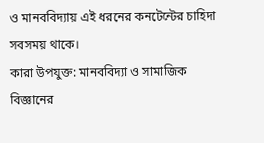ও মানববিদ্যায় এই ধরনের কনটেন্টের চাহিদা সবসময় থাকে।
কারা উপযুক্ত: মানববিদ্যা ও সামাজিক বিজ্ঞানের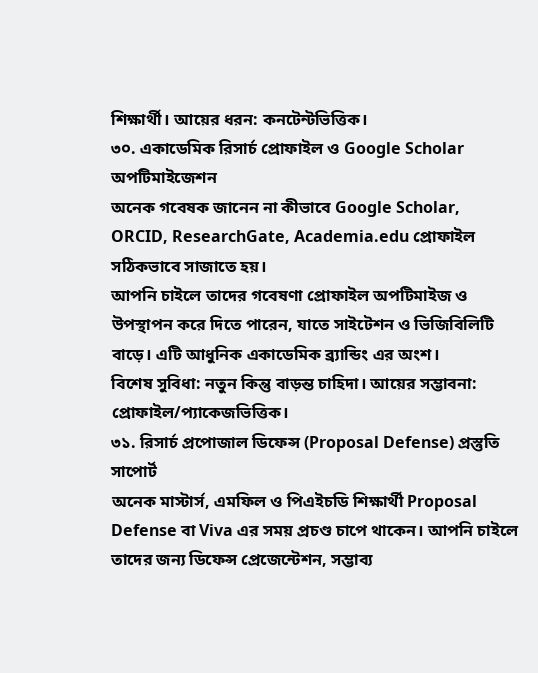শিক্ষার্থী। আয়ের ধরন: কনটেন্টভিত্তিক।
৩০. একাডেমিক রিসার্চ প্রোফাইল ও Google Scholar অপটিমাইজেশন
অনেক গবেষক জানেন না কীভাবে Google Scholar, ORCID, ResearchGate, Academia.edu প্রোফাইল সঠিকভাবে সাজাতে হয়।
আপনি চাইলে তাদের গবেষণা প্রোফাইল অপটিমাইজ ও উপস্থাপন করে দিতে পারেন, যাতে সাইটেশন ও ভিজিবিলিটি বাড়ে। এটি আধুনিক একাডেমিক ব্র্যান্ডিং এর অংশ।
বিশেষ সুবিধা: নতুন কিন্তু বাড়ন্ত চাহিদা। আয়ের সম্ভাবনা: প্রোফাইল/প্যাকেজভিত্তিক।
৩১. রিসার্চ প্রপোজাল ডিফেন্স (Proposal Defense) প্রস্তুতি সাপোর্ট
অনেক মাস্টার্স, এমফিল ও পিএইচডি শিক্ষার্থী Proposal Defense বা Viva এর সময় প্রচণ্ড চাপে থাকেন। আপনি চাইলে তাদের জন্য ডিফেন্স প্রেজেন্টেশন, সম্ভাব্য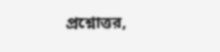প্রশ্নোত্তর,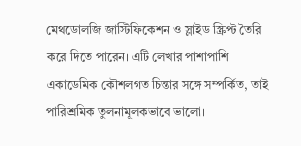মেথডোলজি জাস্টিফিকেশন ও স্লাইড স্ক্রিপ্ট তৈরি করে দিতে পারেন। এটি লেখার পাশাপাশি একাডেমিক কৌশলগত চিন্তার সঙ্গে সম্পর্কিত, তাই পারিশ্রমিক তুলনামূলকভাবে ভালো।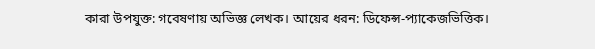কারা উপযুক্ত: গবেষণায় অভিজ্ঞ লেখক। আয়ের ধরন: ডিফেন্স-প্যাকেজভিত্তিক।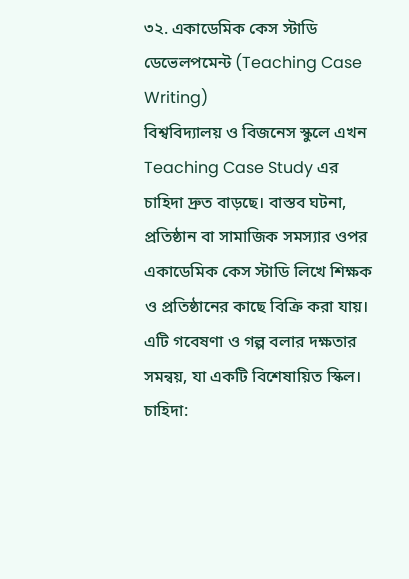৩২. একাডেমিক কেস স্টাডি ডেভেলপমেন্ট (Teaching Case Writing)
বিশ্ববিদ্যালয় ও বিজনেস স্কুলে এখন Teaching Case Study এর চাহিদা দ্রুত বাড়ছে। বাস্তব ঘটনা, প্রতিষ্ঠান বা সামাজিক সমস্যার ওপর একাডেমিক কেস স্টাডি লিখে শিক্ষক ও প্রতিষ্ঠানের কাছে বিক্রি করা যায়। এটি গবেষণা ও গল্প বলার দক্ষতার সমন্বয়, যা একটি বিশেষায়িত স্কিল।
চাহিদা: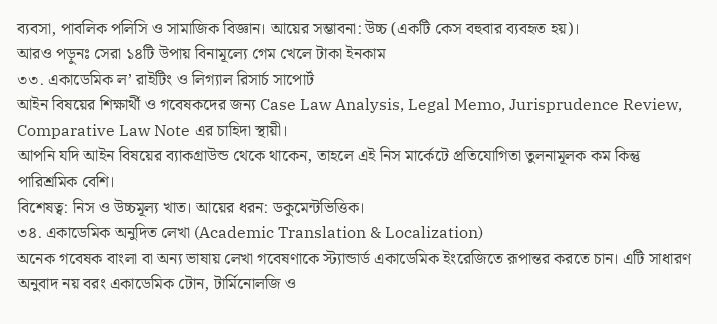ব্যবসা, পাবলিক পলিসি ও সামাজিক বিজ্ঞান। আয়ের সম্ভাবনা: উচ্চ (একটি কেস বহুবার ব্যবহৃত হয়)।
আরও পড়ুনঃ সেরা ১৪টি উপায় বিনামূল্যে গেম খেলে টাকা ইনকাম
৩৩. একাডেমিক ল’ রাইটিং ও লিগ্যাল রিসার্চ সাপোর্ট
আইন বিষয়ের শিক্ষার্থী ও গবেষকদের জন্য Case Law Analysis, Legal Memo, Jurisprudence Review, Comparative Law Note এর চাহিদা স্থায়ী।
আপনি যদি আইন বিষয়ের ব্যাকগ্রাউন্ড থেকে থাকেন, তাহলে এই নিস মার্কেটে প্রতিযোগিতা তুলনামূলক কম কিন্তু পারিশ্রমিক বেশি।
বিশেষত্ব: নিস ও উচ্চমূল্য খাত। আয়ের ধরন: ডকুমেন্টভিত্তিক।
৩৪. একাডেমিক অনুদিত লেখা (Academic Translation & Localization)
অনেক গবেষক বাংলা বা অন্য ভাষায় লেখা গবেষণাকে স্ট্যান্ডার্ড একাডেমিক ইংরেজিতে রূপান্তর করতে চান। এটি সাধারণ অনুবাদ নয় বরং একাডেমিক টোন, টার্মিনোলজি ও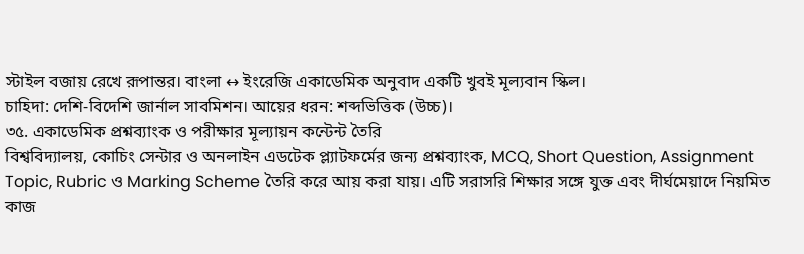স্টাইল বজায় রেখে রূপান্তর। বাংলা ↔ ইংরেজি একাডেমিক অনুবাদ একটি খুবই মূল্যবান স্কিল।
চাহিদা: দেশি-বিদেশি জার্নাল সাবমিশন। আয়ের ধরন: শব্দভিত্তিক (উচ্চ)।
৩৫. একাডেমিক প্রশ্নব্যাংক ও পরীক্ষার মূল্যায়ন কন্টেন্ট তৈরি
বিশ্ববিদ্যালয়, কোচিং সেন্টার ও অনলাইন এডটেক প্ল্যাটফর্মের জন্য প্রশ্নব্যাংক, MCQ, Short Question, Assignment Topic, Rubric ও Marking Scheme তৈরি করে আয় করা যায়। এটি সরাসরি শিক্ষার সঙ্গে যুক্ত এবং দীর্ঘমেয়াদে নিয়মিত কাজ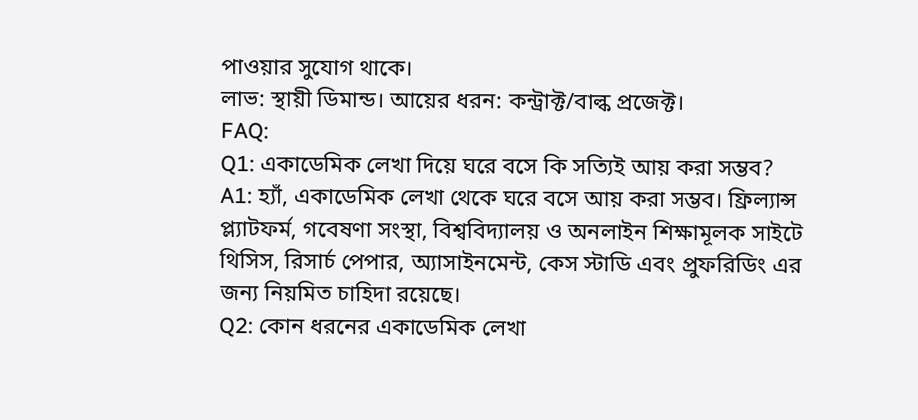পাওয়ার সুযোগ থাকে।
লাভ: স্থায়ী ডিমান্ড। আয়ের ধরন: কন্ট্রাক্ট/বাল্ক প্রজেক্ট।
FAQ:
Q1: একাডেমিক লেখা দিয়ে ঘরে বসে কি সত্যিই আয় করা সম্ভব?
A1: হ্যাঁ, একাডেমিক লেখা থেকে ঘরে বসে আয় করা সম্ভব। ফ্রিল্যান্স প্ল্যাটফর্ম, গবেষণা সংস্থা, বিশ্ববিদ্যালয় ও অনলাইন শিক্ষামূলক সাইটে থিসিস, রিসার্চ পেপার, অ্যাসাইনমেন্ট, কেস স্টাডি এবং প্রুফরিডিং এর জন্য নিয়মিত চাহিদা রয়েছে।
Q2: কোন ধরনের একাডেমিক লেখা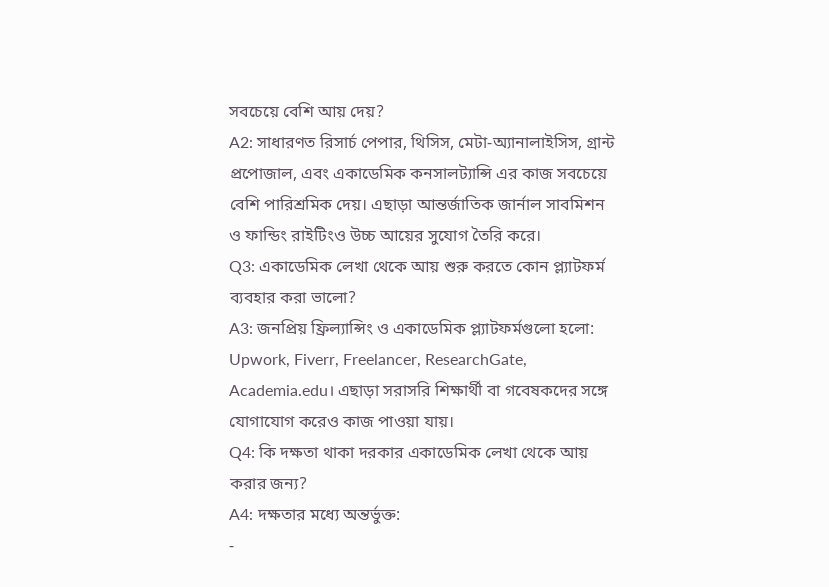সবচেয়ে বেশি আয় দেয়?
A2: সাধারণত রিসার্চ পেপার, থিসিস, মেটা-অ্যানালাইসিস, গ্রান্ট প্রপোজাল, এবং একাডেমিক কনসালট্যান্সি এর কাজ সবচেয়ে বেশি পারিশ্রমিক দেয়। এছাড়া আন্তর্জাতিক জার্নাল সাবমিশন ও ফান্ডিং রাইটিংও উচ্চ আয়ের সুযোগ তৈরি করে।
Q3: একাডেমিক লেখা থেকে আয় শুরু করতে কোন প্ল্যাটফর্ম ব্যবহার করা ভালো?
A3: জনপ্রিয় ফ্রিল্যান্সিং ও একাডেমিক প্ল্যাটফর্মগুলো হলো: Upwork, Fiverr, Freelancer, ResearchGate, Academia.edu। এছাড়া সরাসরি শিক্ষার্থী বা গবেষকদের সঙ্গে যোগাযোগ করেও কাজ পাওয়া যায়।
Q4: কি দক্ষতা থাকা দরকার একাডেমিক লেখা থেকে আয় করার জন্য?
A4: দক্ষতার মধ্যে অন্তর্ভুক্ত:
-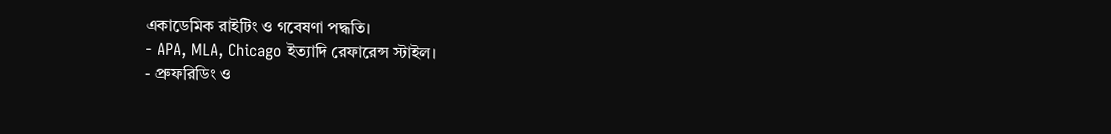একাডেমিক রাইটিং ও গবেষণা পদ্ধতি।
- APA, MLA, Chicago ইত্যাদি রেফারেন্স স্টাইল।
- প্রুফরিডিং ও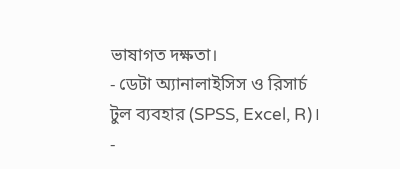ভাষাগত দক্ষতা।
- ডেটা অ্যানালাইসিস ও রিসার্চ টুল ব্যবহার (SPSS, Excel, R)।
-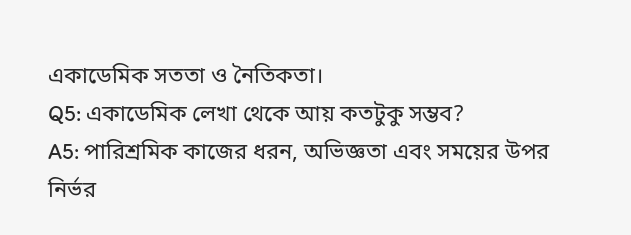একাডেমিক সততা ও নৈতিকতা।
Q5: একাডেমিক লেখা থেকে আয় কতটুকু সম্ভব?
A5: পারিশ্রমিক কাজের ধরন, অভিজ্ঞতা এবং সময়ের উপর নির্ভর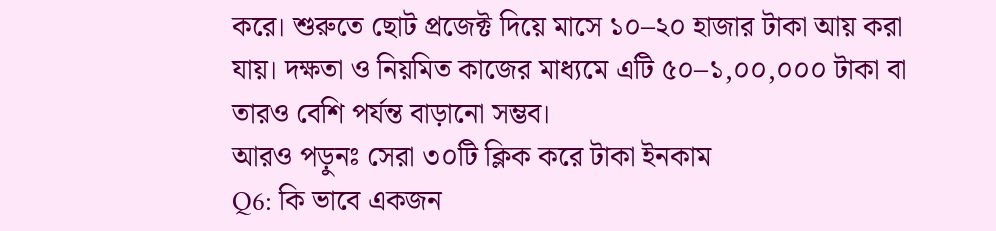করে। শুরুতে ছোট প্রজেক্ট দিয়ে মাসে ১০–২০ হাজার টাকা আয় করা যায়। দক্ষতা ও নিয়মিত কাজের মাধ্যমে এটি ৫০–১,০০,০০০ টাকা বা তারও বেশি পর্যন্ত বাড়ানো সম্ভব।
আরও পড়ুনঃ সেরা ৩০টি ক্লিক করে টাকা ইনকাম
Q6: কি ভাবে একজন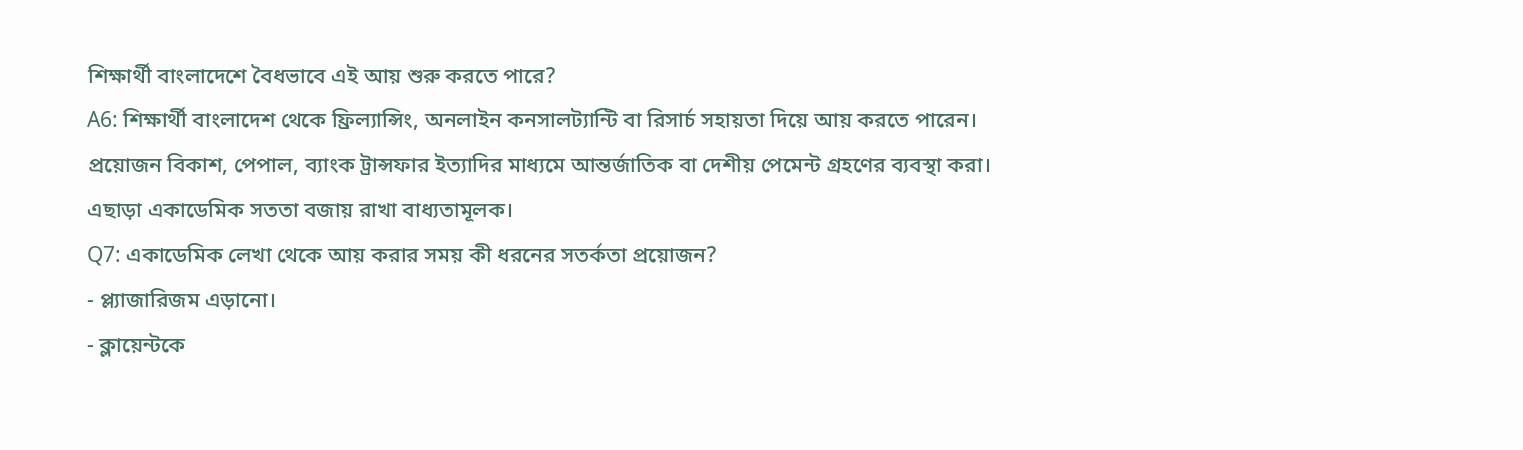শিক্ষার্থী বাংলাদেশে বৈধভাবে এই আয় শুরু করতে পারে?
A6: শিক্ষার্থী বাংলাদেশ থেকে ফ্রিল্যান্সিং, অনলাইন কনসালট্যান্টি বা রিসার্চ সহায়তা দিয়ে আয় করতে পারেন। প্রয়োজন বিকাশ, পেপাল, ব্যাংক ট্রান্সফার ইত্যাদির মাধ্যমে আন্তর্জাতিক বা দেশীয় পেমেন্ট গ্রহণের ব্যবস্থা করা। এছাড়া একাডেমিক সততা বজায় রাখা বাধ্যতামূলক।
Q7: একাডেমিক লেখা থেকে আয় করার সময় কী ধরনের সতর্কতা প্রয়োজন?
- প্ল্যাজারিজম এড়ানো।
- ক্লায়েন্টকে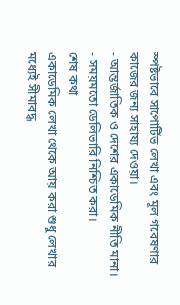স্পষ্টভাবে সাপোর্টিভ লেখা এবং মূল গবেষণার কাজের জন্য সাহায্য দেওয়া।
- আন্তর্জাতিক ও দেশের একাডেমিক নীতি মানা।
- সময়মতো ডেলিভারি নিশ্চিত করা।
শেষ কথা
একাডেমিক লেখা থেকে আয় করা শুধু লেখার মধ্যেই সীমাবদ্ধ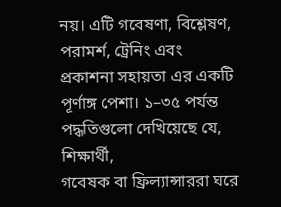নয়। এটি গবেষণা, বিশ্লেষণ, পরামর্শ, ট্রেনিং এবং প্রকাশনা সহায়তা এর একটি পূর্ণাঙ্গ পেশা। ১–৩৫ পর্যন্ত পদ্ধতিগুলো দেখিয়েছে যে, শিক্ষার্থী,
গবেষক বা ফ্রিল্যান্সাররা ঘরে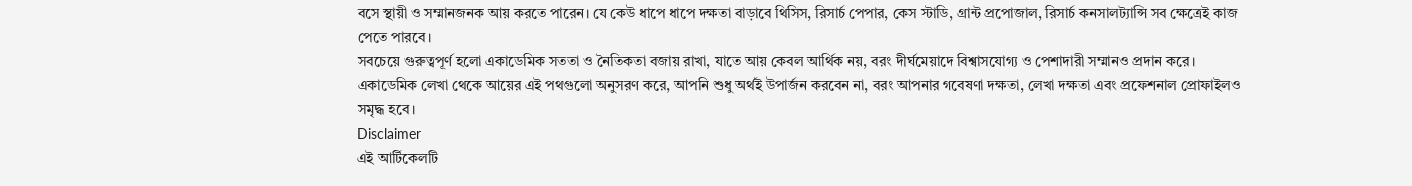বসে স্থায়ী ও সম্মানজনক আয় করতে পারেন। যে কেউ ধাপে ধাপে দক্ষতা বাড়াবে থিসিস, রিসার্চ পেপার, কেস স্টাডি, গ্রান্ট প্রপোজাল, রিসার্চ কনসালট্যান্সি সব ক্ষেত্রেই কাজ পেতে পারবে।
সবচেয়ে গুরুত্বপূর্ণ হলো একাডেমিক সততা ও নৈতিকতা বজায় রাখা, যাতে আয় কেবল আর্থিক নয়, বরং দীর্ঘমেয়াদে বিশ্বাসযোগ্য ও পেশাদারী সম্মানও প্রদান করে।
একাডেমিক লেখা থেকে আয়ের এই পথগুলো অনুসরণ করে, আপনি শুধু অর্থই উপার্জন করবেন না, বরং আপনার গবেষণা দক্ষতা, লেখা দক্ষতা এবং প্রফেশনাল প্রোফাইলও সমৃদ্ধ হবে।
Disclaimer
এই আর্টিকেলটি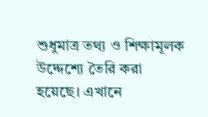শুধুমাত্র তথ্য ও শিক্ষামূলক উদ্দেশ্যে তৈরি করা হয়েছে। এখানে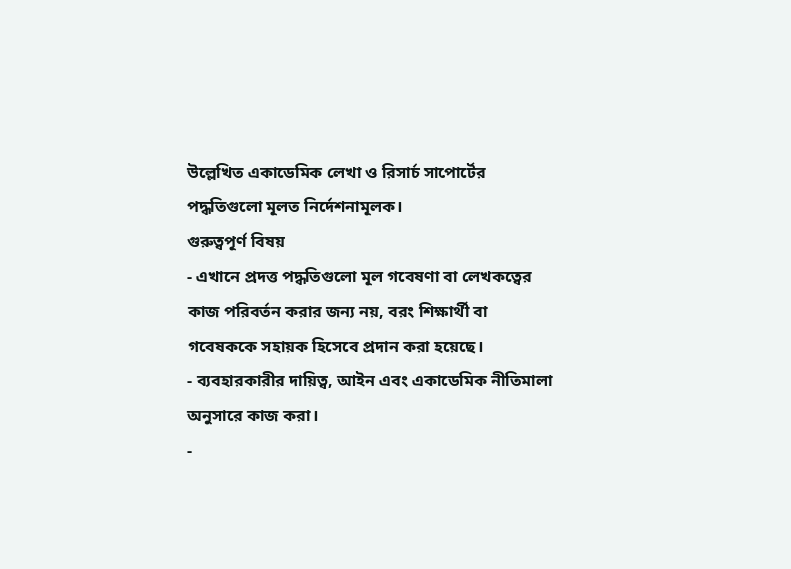উল্লেখিত একাডেমিক লেখা ও রিসার্চ সাপোর্টের পদ্ধতিগুলো মূলত নির্দেশনামূলক।
গুরুত্বপূর্ণ বিষয়
- এখানে প্রদত্ত পদ্ধতিগুলো মূল গবেষণা বা লেখকত্বের কাজ পরিবর্তন করার জন্য নয়, বরং শিক্ষার্থী বা গবেষককে সহায়ক হিসেবে প্রদান করা হয়েছে।
- ব্যবহারকারীর দায়িত্ব, আইন এবং একাডেমিক নীতিমালা অনুসারে কাজ করা।
-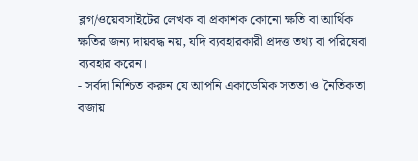ব্লগ/ওয়েবসাইটের লেখক বা প্রকাশক কোনো ক্ষতি বা আর্থিক ক্ষতির জন্য দায়বদ্ধ নয়, যদি ব্যবহারকারী প্রদত্ত তথ্য বা পরিষেবা ব্যবহার করেন।
- সর্বদা নিশ্চিত করুন যে আপনি একাডেমিক সততা ও নৈতিকতা বজায়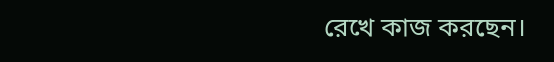রেখে কাজ করছেন।